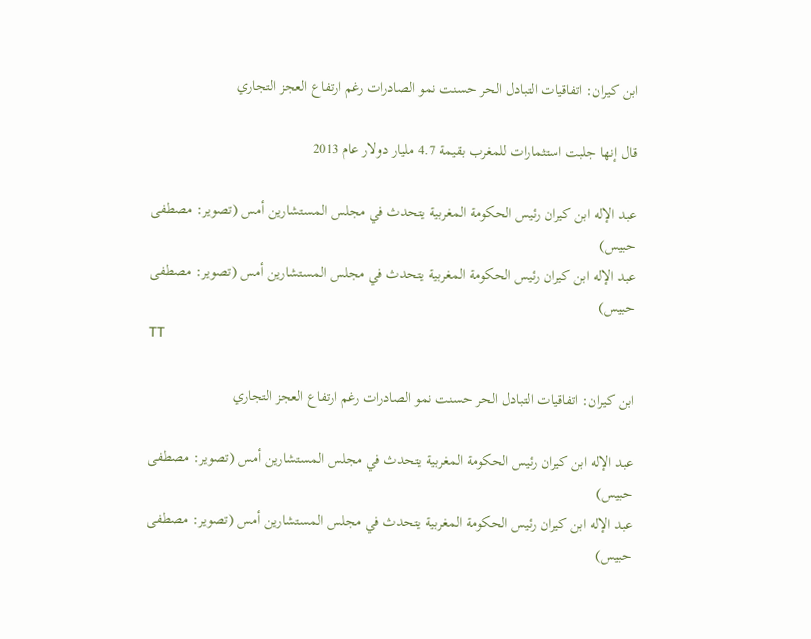ابن كيران: اتفاقيات التبادل الحر حسنت نمو الصادرات رغم ارتفاع العجز التجاري

قال إنها جلبت استثمارات للمغرب بقيمة 4.7 مليار دولار عام 2013

عبد الإله ابن كيران رئيس الحكومة المغربية يتحدث في مجلس المستشارين أمس (تصوير: مصطفى حبيس)
عبد الإله ابن كيران رئيس الحكومة المغربية يتحدث في مجلس المستشارين أمس (تصوير: مصطفى حبيس)
TT

ابن كيران: اتفاقيات التبادل الحر حسنت نمو الصادرات رغم ارتفاع العجز التجاري

عبد الإله ابن كيران رئيس الحكومة المغربية يتحدث في مجلس المستشارين أمس (تصوير: مصطفى حبيس)
عبد الإله ابن كيران رئيس الحكومة المغربية يتحدث في مجلس المستشارين أمس (تصوير: مصطفى حبيس)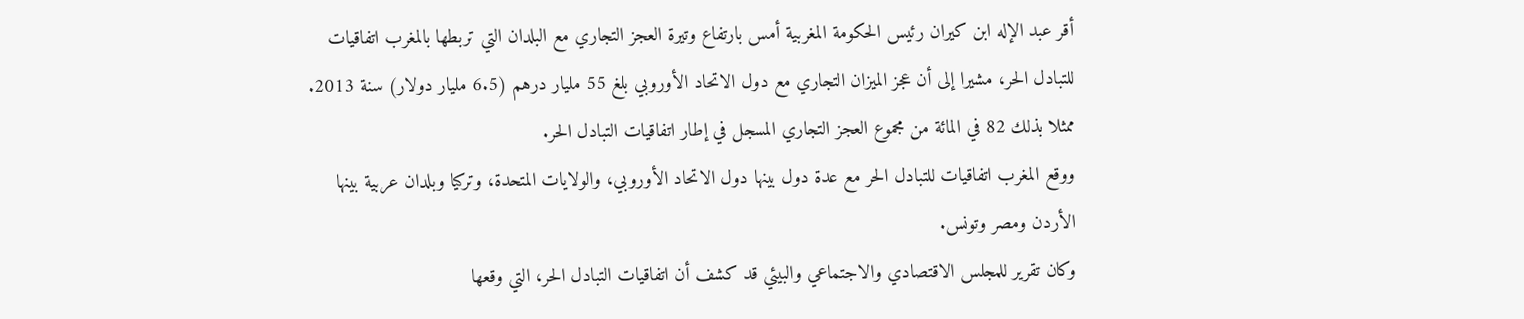أقر عبد الإله ابن كيران رئيس الحكومة المغربية أمس بارتفاع وتيرة العجز التجاري مع البلدان التي تربطها بالمغرب اتفاقيات للتبادل الحر، مشيرا إلى أن عجز الميزان التجاري مع دول الاتحاد الأوروبي بلغ 55 مليار درهم (6.5 مليار دولار) سنة 2013. ممثلا بذلك 82 في المائة من مجموع العجز التجاري المسجل في إطار اتفاقيات التبادل الحر.
ووقع المغرب اتفاقيات للتبادل الحر مع عدة دول بينها دول الاتحاد الأوروبي، والولايات المتحدة، وتركيا وبلدان عربية بينها الأردن ومصر وتونس.
وكان تقرير للمجلس الاقتصادي والاجتماعي والبيئي قد كشف أن اتفاقيات التبادل الحر، التي وقعها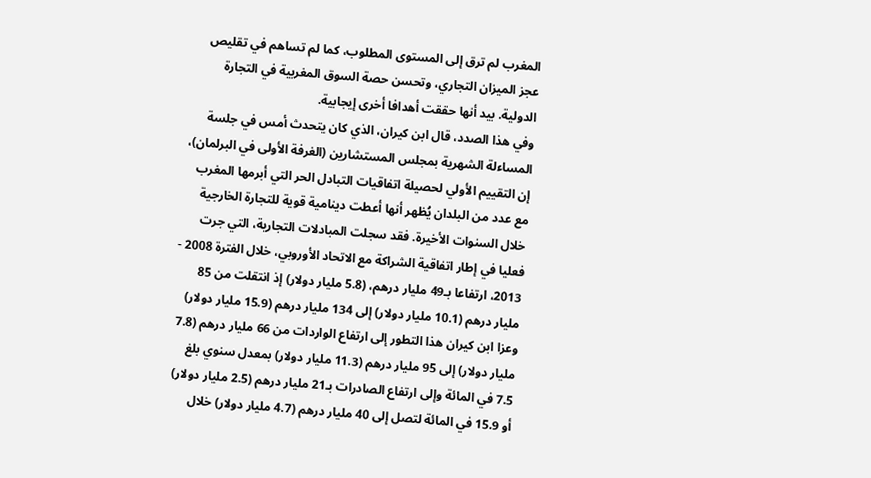المغرب لم ترق إلى المستوى المطلوب، كما لم تساهم في تقليص عجز الميزان التجاري، وتحسن حصة السوق المغربية في التجارة الدولية. بيد أنها حققت أهدافا أخرى إيجابية.
وفي هذا الصدد، قال ابن كيران، الذي كان يتحدث أمس في جلسة المساءلة الشهرية بمجلس المستشارين (الغرفة الأولى في البرلمان)، إن التقييم الأولي لحصيلة اتفاقيات التبادل الحر التي أبرمها المغرب مع عدد من البلدان يُظهر أنها أعطت دينامية قوية للتجارة الخارجية خلال السنوات الأخيرة. فقد سجلت المبادلات التجارية، التي جرت فعليا في إطار اتفاقية الشراكة مع الاتحاد الأوروبي، خلال الفترة 2008 - 2013، ارتفاعا بـ49 مليار درهم، (5.8 مليار دولار) إذ انتقلت من 85 مليار درهم (10.1 مليار دولار) إلى 134 مليار درهم (15.9 مليار دولار) وعزا ابن كيران هذا التطور إلى ارتفاع الواردات من 66 مليار درهم (7.8 مليار دولار) إلى 95 مليار درهم (11.3 مليار دولار) بمعدل سنوي بلغ 7.5 في المائة وإلى ارتفاع الصادرات بـ21 مليار درهم (2.5 مليار دولار) أو 15.9 في المائة لتصل إلى 40 مليار درهم (4.7 مليار دولار) خلال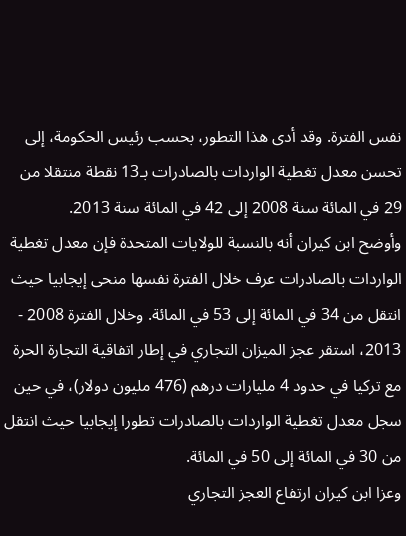نفس الفترة. وقد أدى هذا التطور، بحسب رئيس الحكومة، إلى تحسن معدل تغطية الواردات بالصادرات بـ13 نقطة منتقلا من 29 في المائة سنة 2008 إلى 42 في المائة سنة 2013.
وأوضح ابن كيران أنه بالنسبة للولايات المتحدة فإن معدل تغطية الواردات بالصادرات عرف خلال الفترة نفسها منحى إيجابيا حيث انتقل من 34 في المائة إلى 53 في المائة. وخلال الفترة 2008 - 2013، استقر عجز الميزان التجاري في إطار اتفاقية التجارة الحرة مع تركيا في حدود 4 مليارات درهم (476 مليون دولار)، في حين سجل معدل تغطية الواردات بالصادرات تطورا إيجابيا حيث انتقل من 30 في المائة إلى 50 في المائة.
وعزا ابن كيران ارتفاع العجز التجاري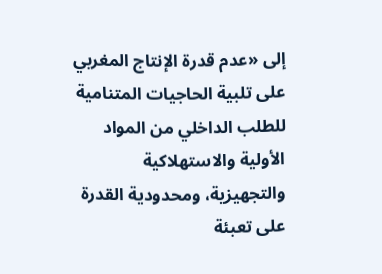إلى «عدم قدرة الإنتاج المغربي على تلبية الحاجيات المتنامية للطلب الداخلي من المواد الأولية والاستهلاكية والتجهيزية، ومحدودية القدرة على تعبئة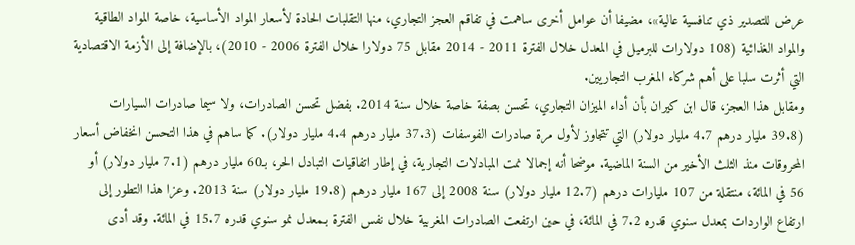عرض للتصدير ذي تنافسية عالية»، مضيفا أن عوامل أخرى ساهمت في تفاقم العجز التجاري، منها التقلبات الحادة لأسعار المواد الأساسية، خاصة المواد الطاقية والمواد الغذائية (108 دولارات للبرميل في المعدل خلال الفترة 2011 - 2014 مقابل 75 دولارا خلال الفترة 2006 - 2010)، بالإضافة إلى الأزمة الاقتصادية التي أثرت سلبا على أهم شركاء المغرب التجاريين.
ومقابل هذا العجز، قال ابن كيران بأن أداء الميزان التجاري، تحسن بصفة خاصة خلال سنة 2014. بفضل تحسن الصادرات، ولا سيما صادرات السيارات (39.8 مليار درهم 4.7 مليار دولار) التي تتجاوز لأول مرة صادرات الفوسفات (37.3 مليار درهم 4.4 مليار دولار). كما ساهم في هذا التحسن انخفاض أسعار المحروقات منذ الثلث الأخير من السنة الماضية. موضحا أنه إجمالا نمت المبادلات التجارية، في إطار اتفاقيات التبادل الحر، بـ60 مليار درهم (7.1 مليار دولار) أو 56 في المائة، منتقلة من 107 مليارات درهم (12.7 مليار دولار) سنة 2008 إلى 167 مليار درهم (19.8 مليار دولار) سنة 2013. وعزا هذا التطور إلى ارتفاع الواردات بمعدل سنوي قدره 7.2 في المائة، في حين ارتفعت الصادرات المغربية خلال نفس الفترة بـمعدل نمو سنوي قدره 15.7 في المائة. وقد أدى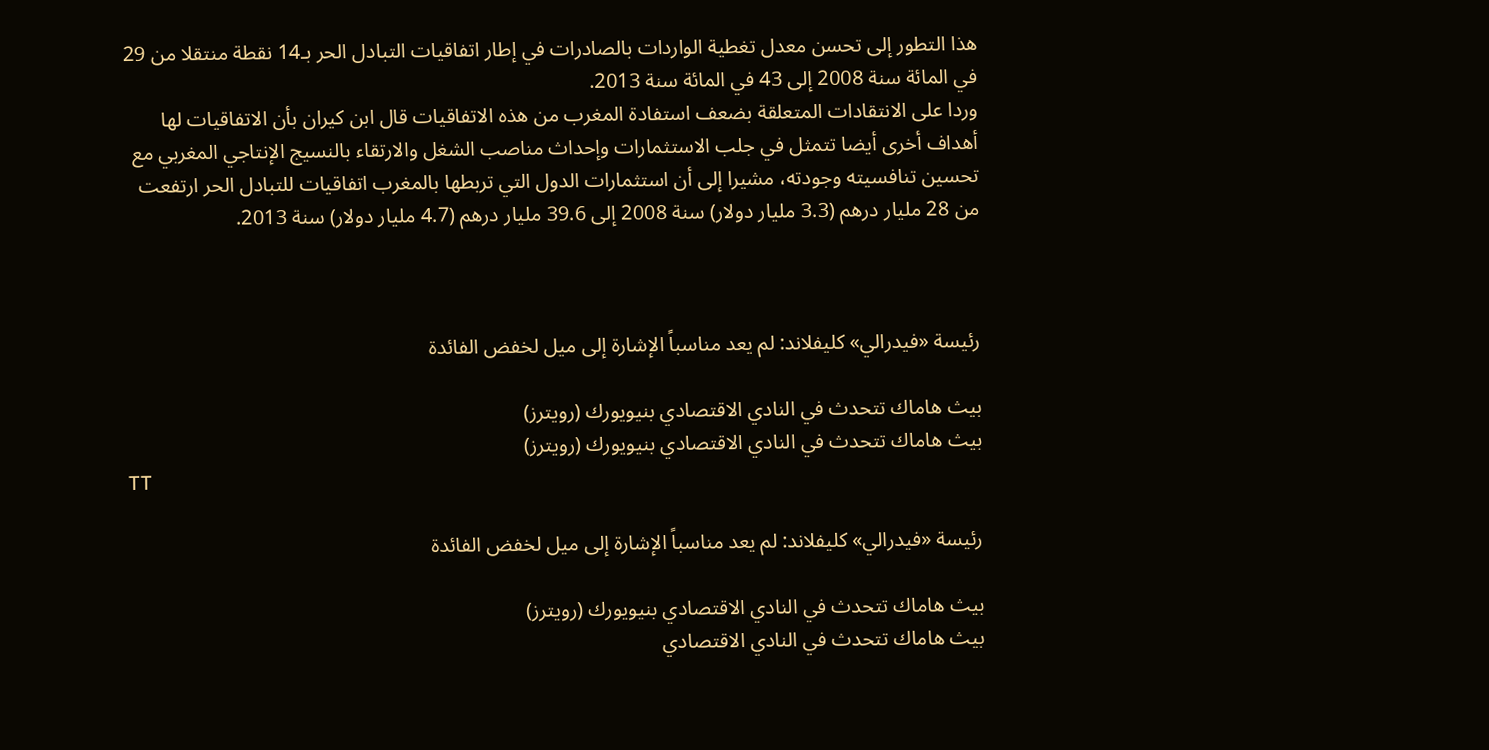هذا التطور إلى تحسن معدل تغطية الواردات بالصادرات في إطار اتفاقيات التبادل الحر بـ14 نقطة منتقلا من 29 في المائة سنة 2008 إلى 43 في المائة سنة 2013.
وردا على الانتقادات المتعلقة بضعف استفادة المغرب من هذه الاتفاقيات قال ابن كيران بأن الاتفاقيات لها أهداف أخرى أيضا تتمثل في جلب الاستثمارات وإحداث مناصب الشغل والارتقاء بالنسيج الإنتاجي المغربي مع تحسين تنافسيته وجودته، مشيرا إلى أن استثمارات الدول التي تربطها بالمغرب اتفاقيات للتبادل الحر ارتفعت من 28 مليار درهم (3.3 مليار دولار) سنة 2008 إلى 39.6 مليار درهم (4.7 مليار دولار) سنة 2013.



رئيسة «فيدرالي» كليفلاند: لم يعد مناسباً الإشارة إلى ميل لخفض الفائدة

بيث هاماك تتحدث في النادي الاقتصادي بنيويورك (رويترز)
بيث هاماك تتحدث في النادي الاقتصادي بنيويورك (رويترز)
TT

رئيسة «فيدرالي» كليفلاند: لم يعد مناسباً الإشارة إلى ميل لخفض الفائدة

بيث هاماك تتحدث في النادي الاقتصادي بنيويورك (رويترز)
بيث هاماك تتحدث في النادي الاقتصادي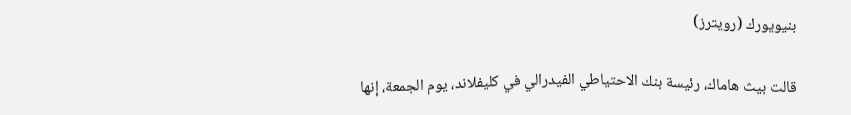بنيويورك (رويترز)

قالت بيث هاماك، رئيسة بنك الاحتياطي الفيدرالي في كليفلاند، يوم الجمعة، إنها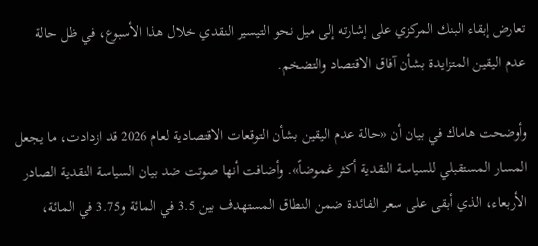تعارض إبقاء البنك المركزي على إشارته إلى ميل نحو التيسير النقدي خلال هذا الأسبوع، في ظل حالة عدم اليقين المتزايدة بشأن آفاق الاقتصاد والتضخم.

وأوضحت هاماك في بيان أن «حالة عدم اليقين بشأن التوقعات الاقتصادية لعام 2026 قد ازدادت، ما يجعل المسار المستقبلي للسياسة النقدية أكثر غموضاً». وأضافت أنها صوتت ضد بيان السياسة النقدية الصادر الأربعاء، الذي أبقى على سعر الفائدة ضمن النطاق المستهدف بين 3.5 في المائة و3.75 في المائة،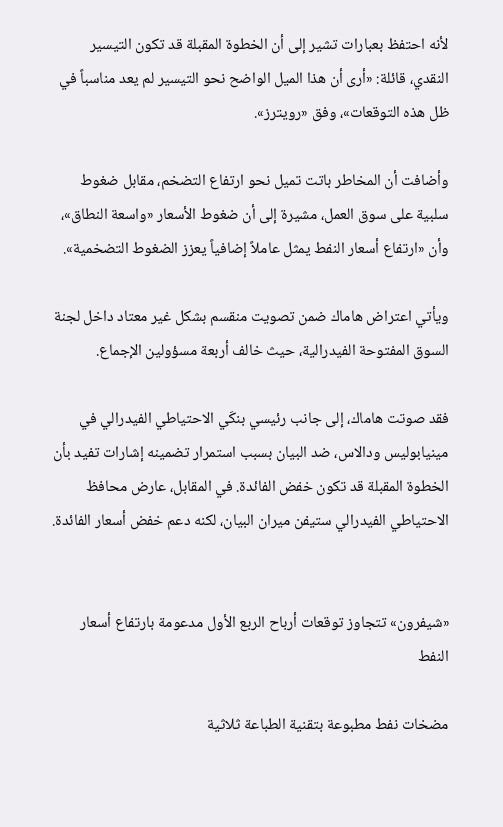لأنه احتفظ بعبارات تشير إلى أن الخطوة المقبلة قد تكون التيسير النقدي، قائلة: «أرى أن هذا الميل الواضح نحو التيسير لم يعد مناسباً في ظل هذه التوقعات»، وفق «رويترز».

وأضافت أن المخاطر باتت تميل نحو ارتفاع التضخم، مقابل ضغوط سلبية على سوق العمل، مشيرة إلى أن ضغوط الأسعار «واسعة النطاق»، وأن «ارتفاع أسعار النفط يمثل عاملاً إضافياً يعزز الضغوط التضخمية».

ويأتي اعتراض هاماك ضمن تصويت منقسم بشكل غير معتاد داخل لجنة السوق المفتوحة الفيدرالية، حيث خالف أربعة مسؤولين الإجماع.

فقد صوتت هاماك، إلى جانب رئيسي بنكَي الاحتياطي الفيدرالي في مينيابوليس ودالاس، ضد البيان بسبب استمرار تضمينه إشارات تفيد بأن الخطوة المقبلة قد تكون خفض الفائدة. في المقابل، عارض محافظ الاحتياطي الفيدرالي ستيفن ميران البيان، لكنه دعم خفض أسعار الفائدة.


«شيفرون» تتجاوز توقعات أرباح الربع الأول مدعومة بارتفاع أسعار النفط

مضخات نفط مطبوعة بتقنية الطباعة ثلاثية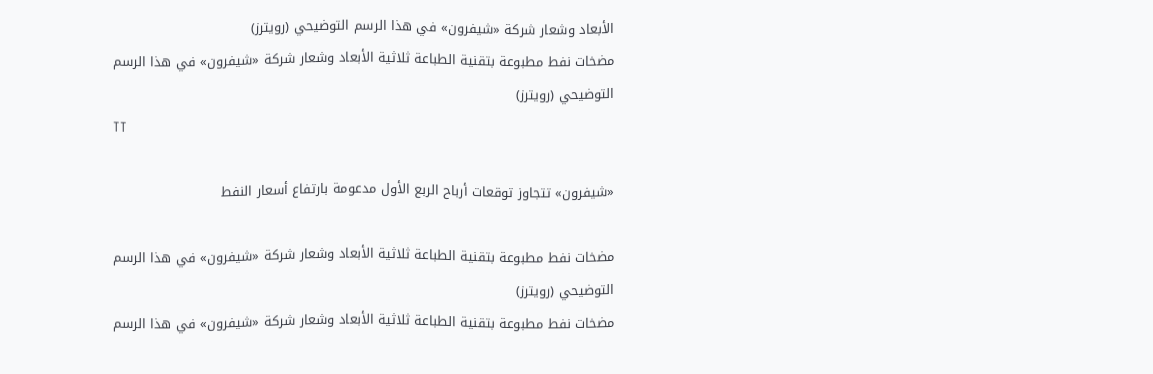الأبعاد وشعار شركة «شيفرون» في هذا الرسم التوضيحي (رويترز)
مضخات نفط مطبوعة بتقنية الطباعة ثلاثية الأبعاد وشعار شركة «شيفرون» في هذا الرسم التوضيحي (رويترز)
TT

«شيفرون» تتجاوز توقعات أرباح الربع الأول مدعومة بارتفاع أسعار النفط

مضخات نفط مطبوعة بتقنية الطباعة ثلاثية الأبعاد وشعار شركة «شيفرون» في هذا الرسم التوضيحي (رويترز)
مضخات نفط مطبوعة بتقنية الطباعة ثلاثية الأبعاد وشعار شركة «شيفرون» في هذا الرسم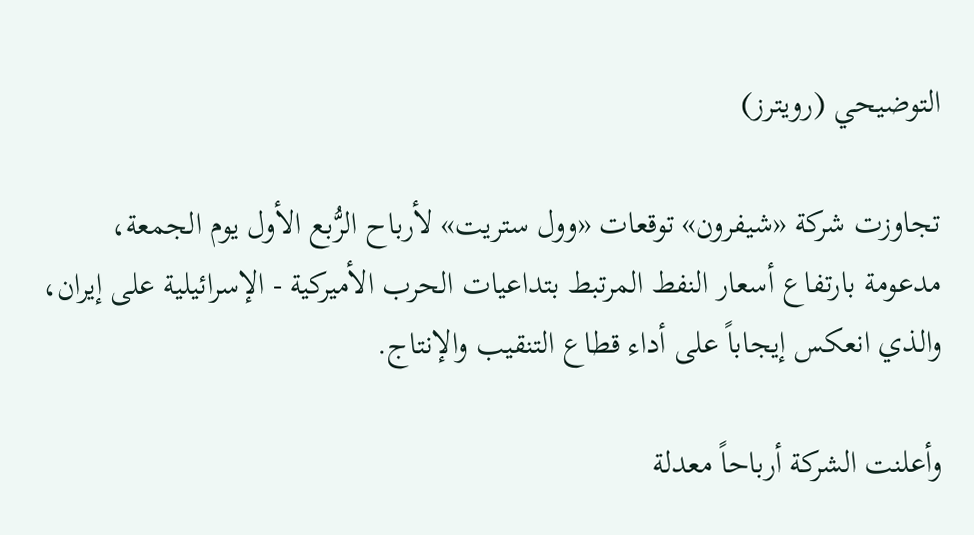التوضيحي (رويترز)

تجاوزت شركة «شيفرون» توقعات «وول ستريت» لأرباح الرُّبع الأول يوم الجمعة، مدعومة بارتفاع أسعار النفط المرتبط بتداعيات الحرب الأميركية - الإسرائيلية على إيران، والذي انعكس إيجاباً على أداء قطاع التنقيب والإنتاج.

وأعلنت الشركة أرباحاً معدلة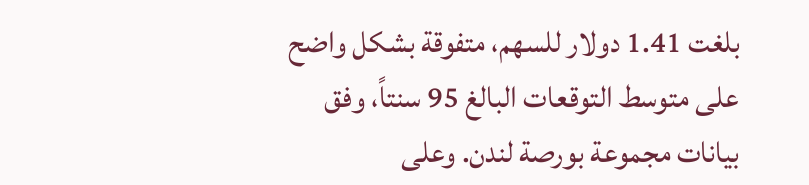بلغت 1.41 دولار للسهم، متفوقة بشكل واضح على متوسط التوقعات البالغ 95 سنتاً، وفق بيانات مجموعة بورصة لندن. وعلى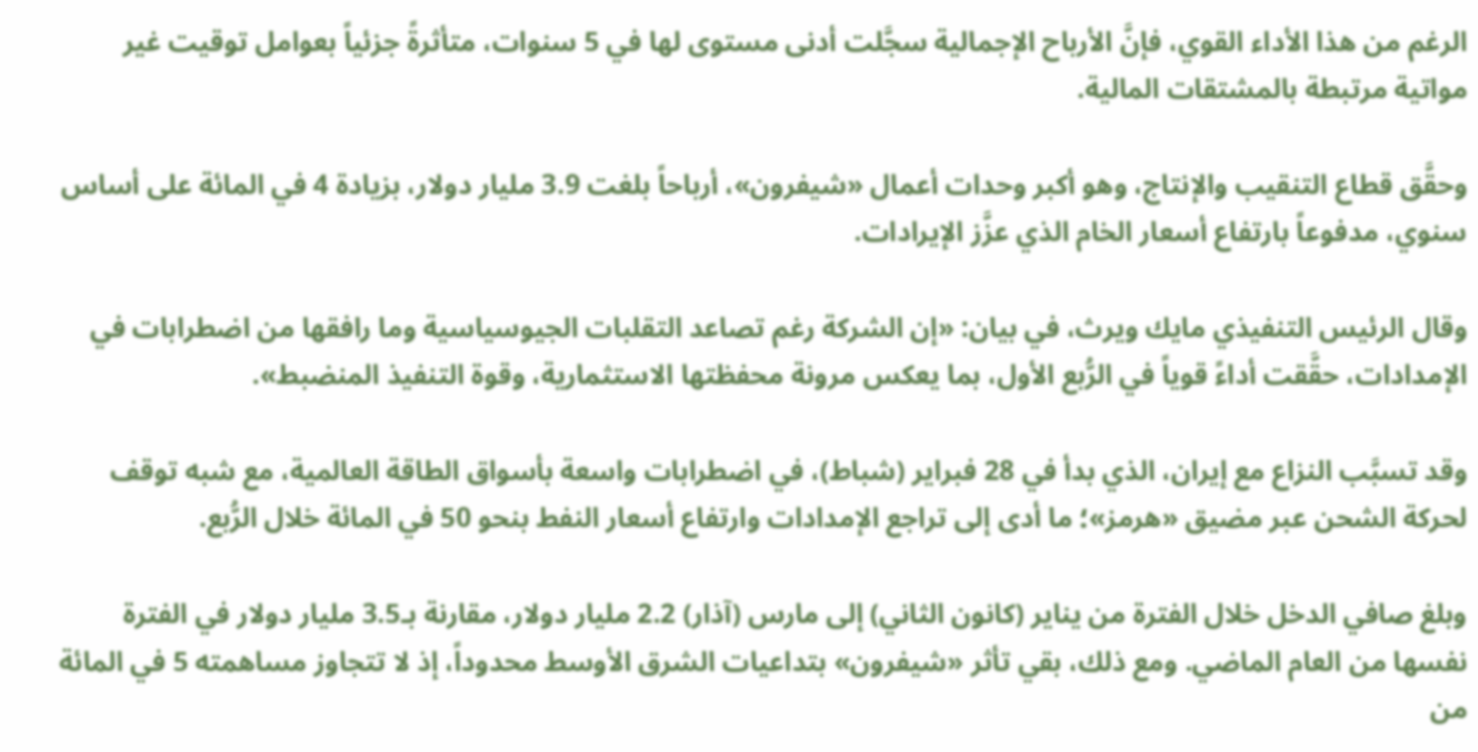الرغم من هذا الأداء القوي، فإنَّ الأرباح الإجمالية سجَّلت أدنى مستوى لها في 5 سنوات، متأثرةً جزئياً بعوامل توقيت غير مواتية مرتبطة بالمشتقات المالية.

وحقَّق قطاع التنقيب والإنتاج، وهو أكبر وحدات أعمال «شيفرون»، أرباحاً بلغت 3.9 مليار دولار، بزيادة 4 في المائة على أساس سنوي، مدفوعاً بارتفاع أسعار الخام الذي عزَّز الإيرادات.

وقال الرئيس التنفيذي مايك ويرث، في بيان: «إن الشركة رغم تصاعد التقلبات الجيوسياسية وما رافقها من اضطرابات في الإمدادات، حقَّقت أداءً قوياً في الرُّبع الأول، بما يعكس مرونة محفظتها الاستثمارية، وقوة التنفيذ المنضبط».

وقد تسبَّب النزاع مع إيران، الذي بدأ في 28 فبراير (شباط)، في اضطرابات واسعة بأسواق الطاقة العالمية، مع شبه توقف لحركة الشحن عبر مضيق «هرمز»؛ ما أدى إلى تراجع الإمدادات وارتفاع أسعار النفط بنحو 50 في المائة خلال الرُّبع.

وبلغ صافي الدخل خلال الفترة من يناير (كانون الثاني) إلى مارس (آذار) 2.2 مليار دولار، مقارنة بـ3.5 مليار دولار في الفترة نفسها من العام الماضي. ومع ذلك، بقي تأثر «شيفرون» بتداعيات الشرق الأوسط محدوداً، إذ لا تتجاوز مساهمته 5 في المائة من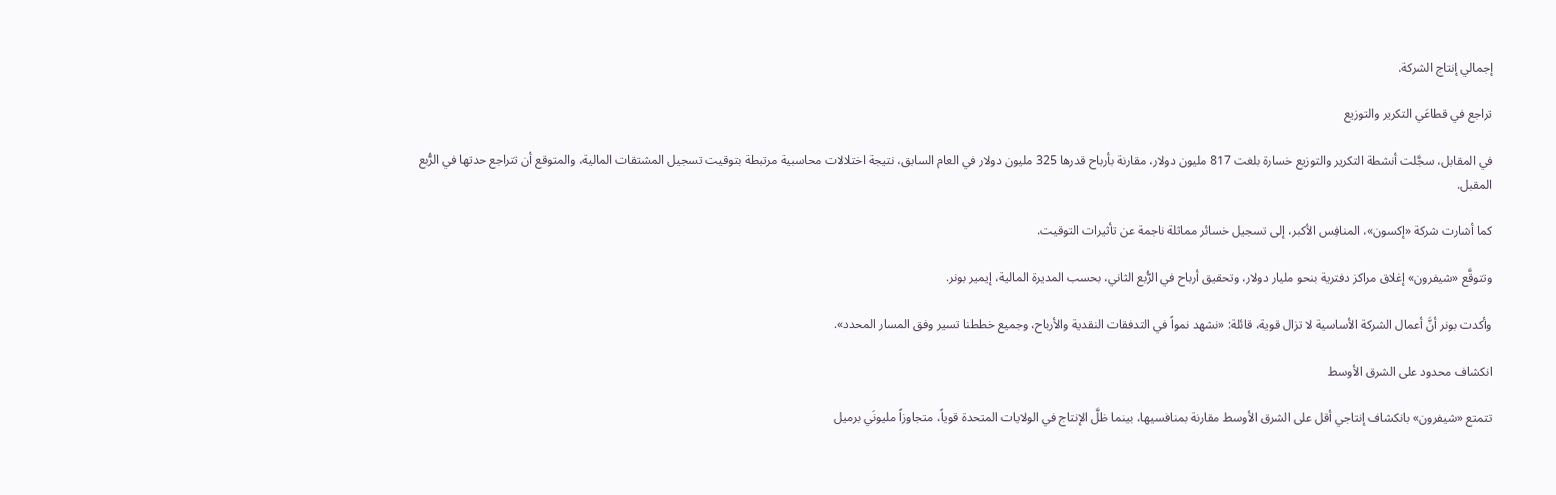إجمالي إنتاج الشركة.

تراجع في قطاعَي التكرير والتوزيع

في المقابل، سجَّلت أنشطة التكرير والتوزيع خسارة بلغت 817 مليون دولار، مقارنة بأرباح قدرها 325 مليون دولار في العام السابق، نتيجة اختلالات محاسبية مرتبطة بتوقيت تسجيل المشتقات المالية، والمتوقع أن تتراجع حدتها في الرُّبع المقبل.

كما أشارت شركة «إكسون»، المنافِس الأكبر، إلى تسجيل خسائر مماثلة ناجمة عن تأثيرات التوقيت.

وتتوقَّع «شيفرون» إغلاق مراكز دفترية بنحو مليار دولار، وتحقيق أرباح في الرُّبع الثاني، بحسب المديرة المالية، إيمير بونر.

وأكدت بونر أنَّ أعمال الشركة الأساسية لا تزال قوية، قائلة: «نشهد نمواً في التدفقات النقدية والأرباح، وجميع خططنا تسير وفق المسار المحدد».

انكشاف محدود على الشرق الأوسط

تتمتع «شيفرون» بانكشاف إنتاجي أقل على الشرق الأوسط مقارنة بمنافسيها، بينما ظلَّ الإنتاج في الولايات المتحدة قوياً، متجاوزاً مليونَي برميل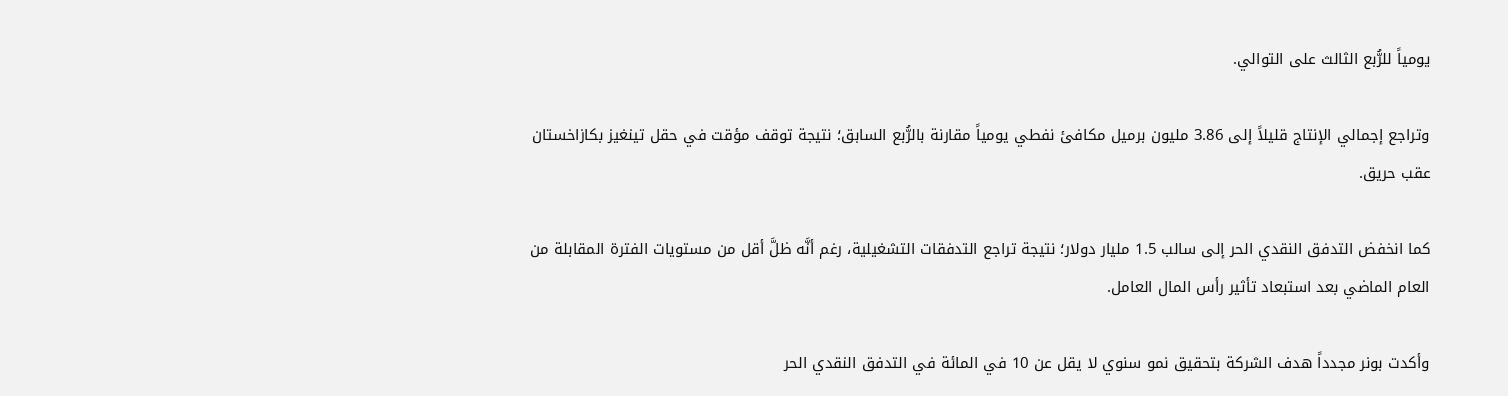يومياً للرُّبع الثالث على التوالي.

وتراجع إجمالي الإنتاج قليلاً إلى 3.86 مليون برميل مكافئ نفطي يومياً مقارنة بالرُّبع السابق؛ نتيجة توقف مؤقت في حقل تينغيز بكازاخستان عقب حريق.

كما انخفض التدفق النقدي الحر إلى سالب 1.5 مليار دولار؛ نتيجة تراجع التدفقات التشغيلية، رغم أنَّه ظلَّ أقل من مستويات الفترة المقابلة من العام الماضي بعد استبعاد تأثير رأس المال العامل.

وأكدت بونر مجدداً هدف الشركة بتحقيق نمو سنوي لا يقل عن 10 في المائة في التدفق النقدي الحر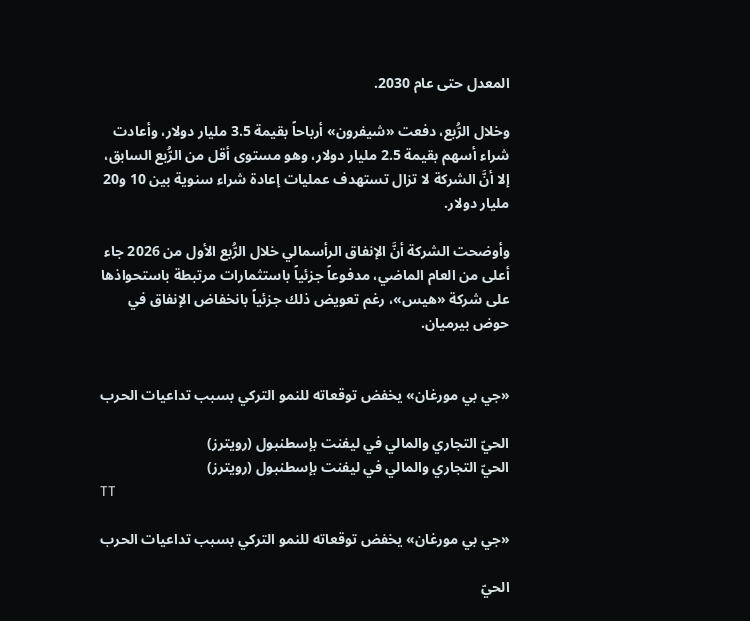المعدل حتى عام 2030.

وخلال الرُّبع، دفعت «شيفرون» أرباحاً بقيمة 3.5 مليار دولار، وأعادت شراء أسهم بقيمة 2.5 مليار دولار، وهو مستوى أقل من الرُّبع السابق، إلا أنَّ الشركة لا تزال تستهدف عمليات إعادة شراء سنوية بين 10 و20 مليار دولار.

وأوضحت الشركة أنَّ الإنفاق الرأسمالي خلال الرُّبع الأول من 2026 جاء أعلى من العام الماضي، مدفوعاً جزئياً باستثمارات مرتبطة باستحواذها على شركة «هيس»، رغم تعويض ذلك جزئياً بانخفاض الإنفاق في حوض بيرميان.


«جي بي مورغان» يخفض توقعاته للنمو التركي بسبب تداعيات الحرب

الحيّ التجاري والمالي في ليفنت بإسطنبول (رويترز)
الحيّ التجاري والمالي في ليفنت بإسطنبول (رويترز)
TT

«جي بي مورغان» يخفض توقعاته للنمو التركي بسبب تداعيات الحرب

الحيّ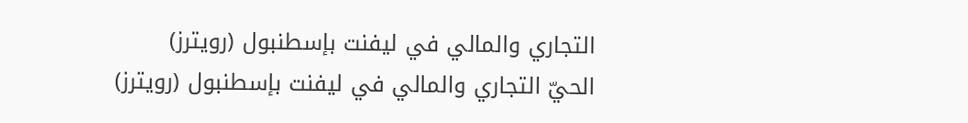التجاري والمالي في ليفنت بإسطنبول (رويترز)
الحيّ التجاري والمالي في ليفنت بإسطنبول (رويترز)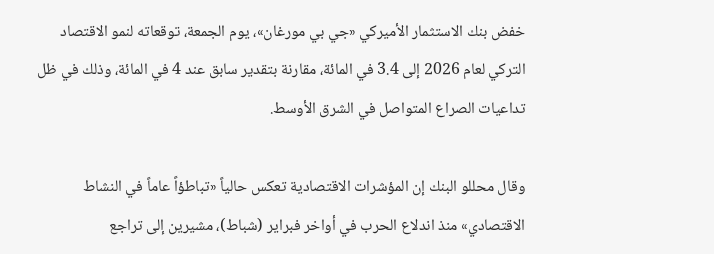خفض بنك الاستثمار الأميركي «جي بي مورغان»، يوم الجمعة، توقعاته لنمو الاقتصاد التركي لعام 2026 إلى 3.4 في المائة، مقارنة بتقدير سابق عند 4 في المائة، وذلك في ظل تداعيات الصراع المتواصل في الشرق الأوسط.

وقال محللو البنك إن المؤشرات الاقتصادية تعكس حالياً «تباطؤاً عاماً في النشاط الاقتصادي» منذ اندلاع الحرب في أواخر فبراير (شباط)، مشيرين إلى تراجع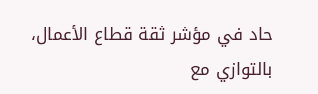حاد في مؤشر ثقة قطاع الأعمال، بالتوازي مع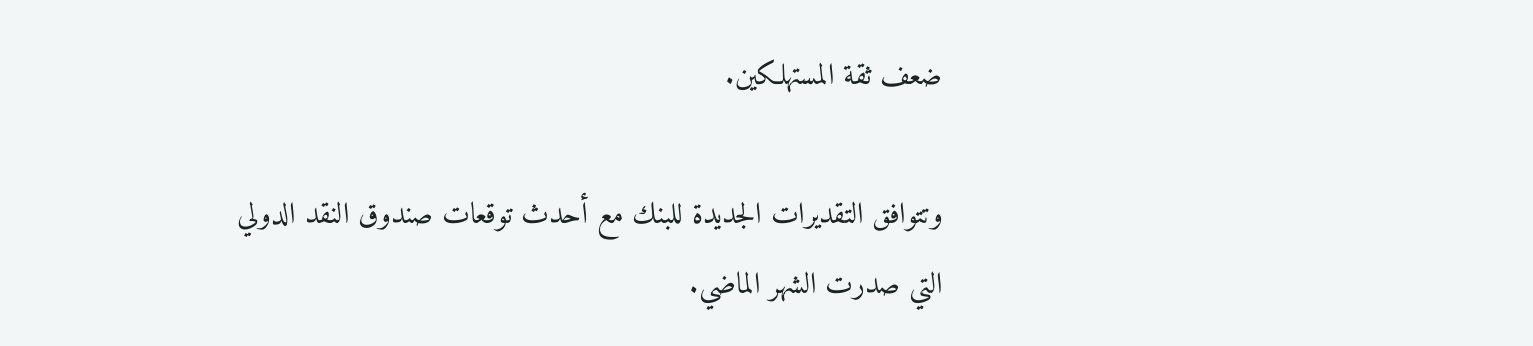ضعف ثقة المستهلكين.

وتتوافق التقديرات الجديدة للبنك مع أحدث توقعات صندوق النقد الدولي التي صدرت الشهر الماضي.